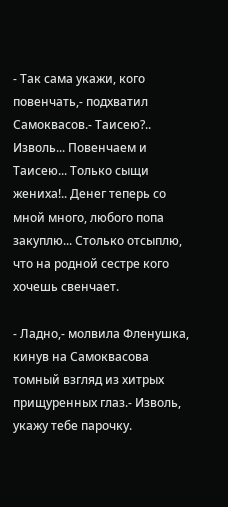- Так сама укажи, кого повенчать,- подхватил Самоквасов.- Таисею?.. Изволь... Повенчаем и Таисею... Только сыщи жениха!.. Денег теперь со мной много, любого попа закуплю... Столько отсыплю, что на родной сестре кого хочешь свенчает.

- Ладно,- молвила Фленушка, кинув на Самоквасова томный взгляд из хитрых прищуренных глаз.- Изволь, укажу тебе парочку.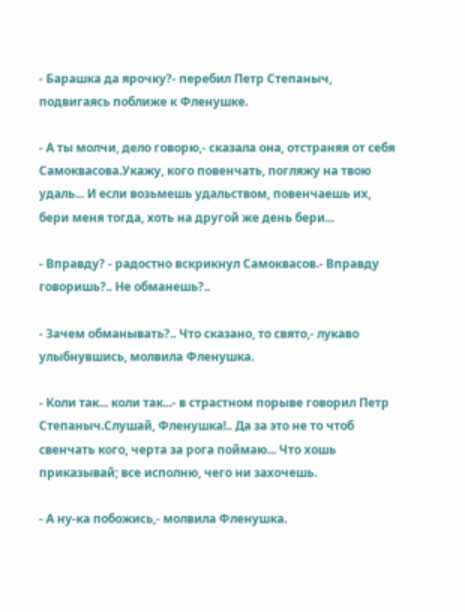- Барашка да ярочку?- перебил Петр Степаныч, подвигаясь поближе к Фленушке.

- А ты молчи, дело говорю,- сказала она, отстраняя от себя Самоквасова.Укажу, кого повенчать, погляжу на твою удаль... И если возьмешь удальством, повенчаешь их, бери меня тогда, хоть на другой же день бери...

- Вправду? - радостно вскрикнул Самоквасов.- Вправду говоришь?.. Не обманешь?..

- Зачем обманывать?.. Что сказано, то свято,- лукаво улыбнувшись, молвила Фленушка.

- Коли так... коли так...- в страстном порыве говорил Петр Степаныч.Слушай, Фленушка!.. Да за это не то чтоб свенчать кого, черта за рога поймаю... Что хошь приказывай; все исполню, чего ни захочешь.

- А ну-ка побожись,- молвила Фленушка.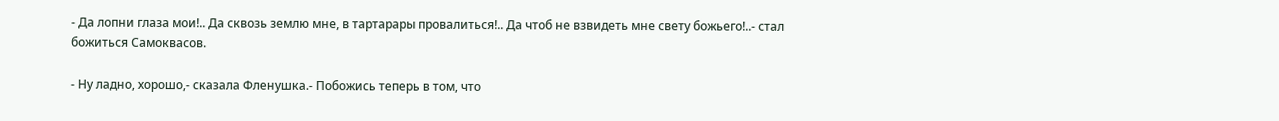- Да лопни глаза мои!.. Да сквозь землю мне, в тартарары провалиться!.. Да чтоб не взвидеть мне свету божьего!..- стал божиться Самоквасов.

- Ну ладно, хорошо,- сказала Фленушка.- Побожись теперь в том, что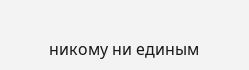никому ни единым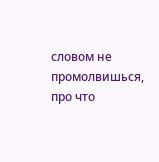словом не промолвишься, про что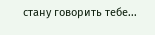стану говорить тебе...